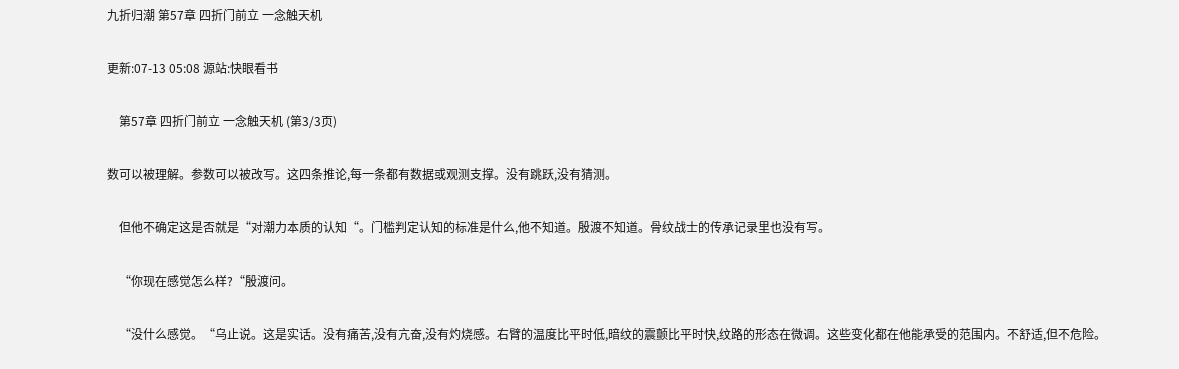九折归潮 第57章 四折门前立 一念触天机

更新:07-13 05:08 源站:快眼看书

    第57章 四折门前立 一念触天机 (第3/3页)

数可以被理解。参数可以被改写。这四条推论,每一条都有数据或观测支撑。没有跳跃,没有猜测。

    但他不确定这是否就是“对潮力本质的认知“。门槛判定认知的标准是什么,他不知道。殷渡不知道。骨纹战士的传承记录里也没有写。

    “你现在感觉怎么样?“殷渡问。

    “没什么感觉。“乌止说。这是实话。没有痛苦,没有亢奋,没有灼烧感。右臂的温度比平时低,暗纹的震颤比平时快,纹路的形态在微调。这些变化都在他能承受的范围内。不舒适,但不危险。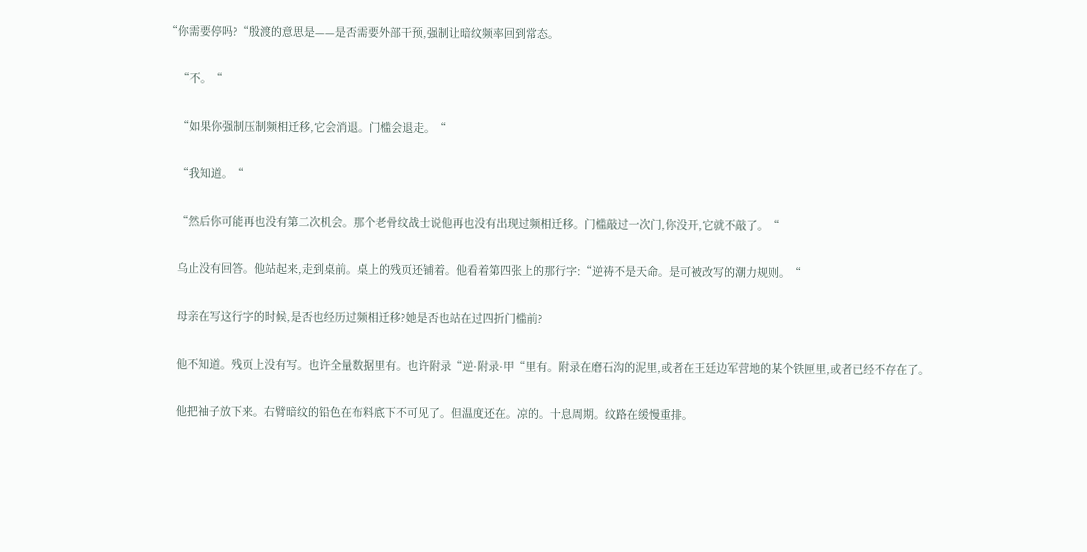“你需要停吗?“殷渡的意思是——是否需要外部干预,强制让暗纹频率回到常态。

    “不。“

    “如果你强制压制频相迁移,它会消退。门槛会退走。“

    “我知道。“

    “然后你可能再也没有第二次机会。那个老骨纹战士说他再也没有出现过频相迁移。门槛敲过一次门,你没开,它就不敲了。“

    乌止没有回答。他站起来,走到桌前。桌上的残页还铺着。他看着第四张上的那行字:“逆祷不是天命。是可被改写的潮力规则。“

    母亲在写这行字的时候,是否也经历过频相迁移?她是否也站在过四折门槛前?

    他不知道。残页上没有写。也许全量数据里有。也许附录“逆·附录·甲“里有。附录在磨石沟的泥里,或者在王廷边军营地的某个铁匣里,或者已经不存在了。

    他把袖子放下来。右臂暗纹的铅色在布料底下不可见了。但温度还在。凉的。十息周期。纹路在缓慢重排。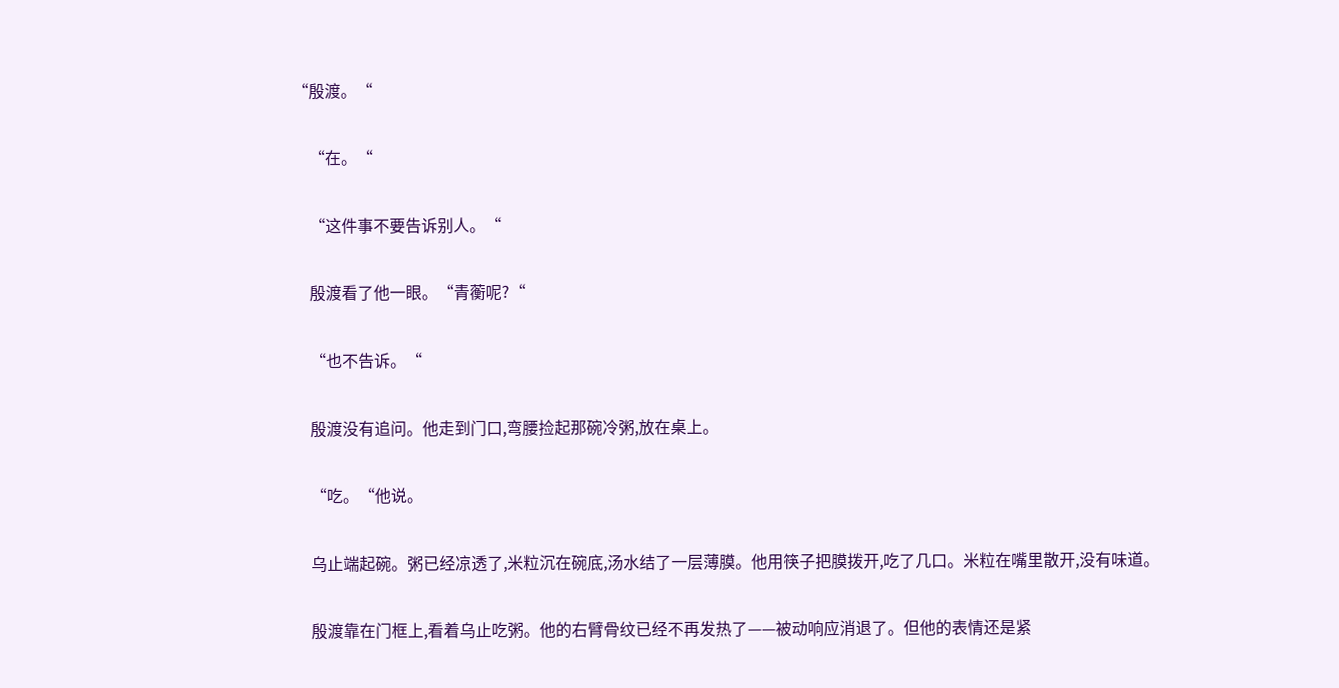“殷渡。“

    “在。“

    “这件事不要告诉别人。“

    殷渡看了他一眼。“青蘅呢?“

    “也不告诉。“

    殷渡没有追问。他走到门口,弯腰捡起那碗冷粥,放在桌上。

    “吃。“他说。

    乌止端起碗。粥已经凉透了,米粒沉在碗底,汤水结了一层薄膜。他用筷子把膜拨开,吃了几口。米粒在嘴里散开,没有味道。

    殷渡靠在门框上,看着乌止吃粥。他的右臂骨纹已经不再发热了——被动响应消退了。但他的表情还是紧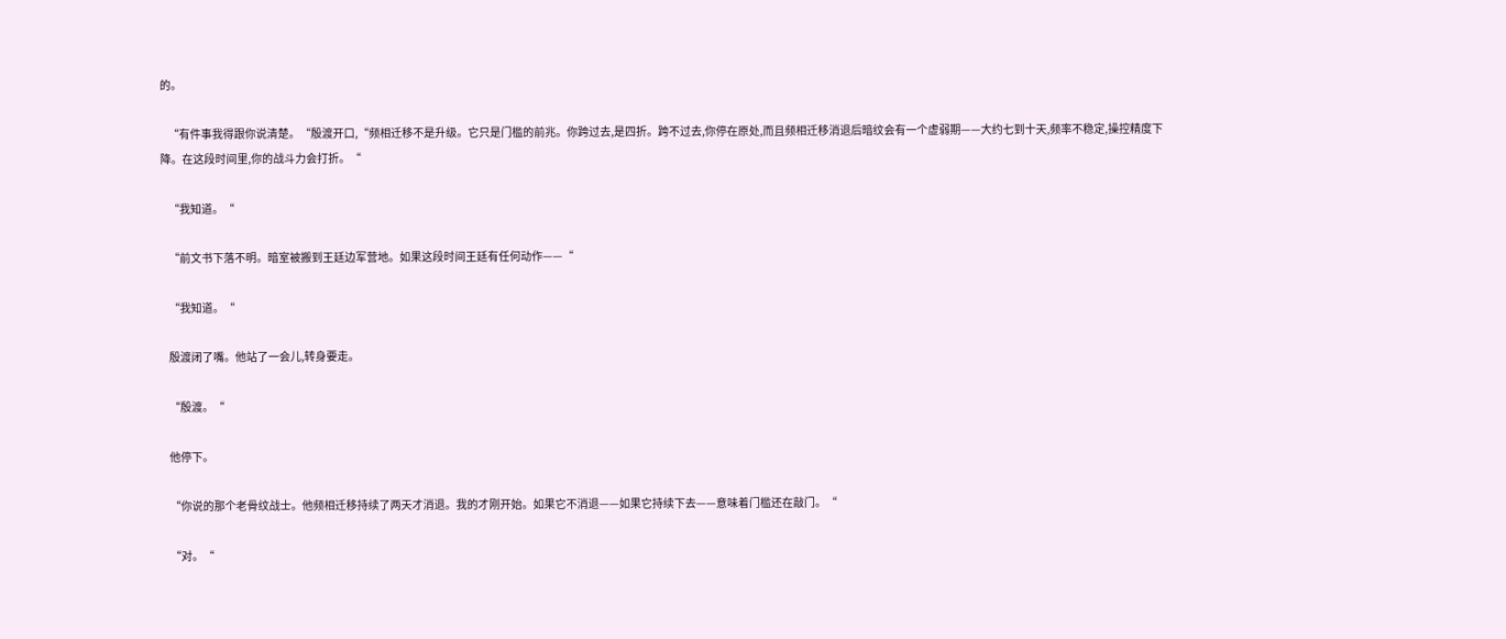的。

    “有件事我得跟你说清楚。“殷渡开口,“频相迁移不是升级。它只是门槛的前兆。你跨过去,是四折。跨不过去,你停在原处,而且频相迁移消退后暗纹会有一个虚弱期——大约七到十天,频率不稳定,操控精度下降。在这段时间里,你的战斗力会打折。“

    “我知道。“

    “前文书下落不明。暗室被搬到王廷边军营地。如果这段时间王廷有任何动作——“

    “我知道。“

    殷渡闭了嘴。他站了一会儿,转身要走。

    “殷渡。“

    他停下。

    “你说的那个老骨纹战士。他频相迁移持续了两天才消退。我的才刚开始。如果它不消退——如果它持续下去——意味着门槛还在敲门。“

    “对。“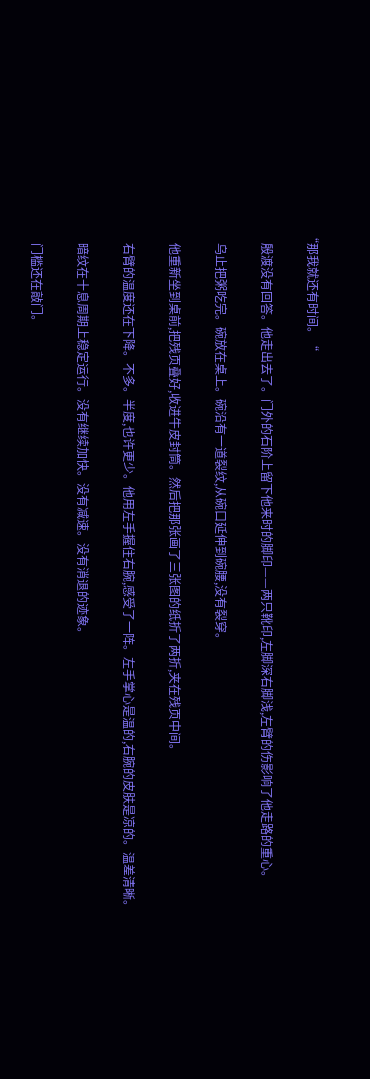“那我就还有时间。“

    殷渡没有回答。他走出去了。门外的石阶上留下他来时的脚印——两只靴印,左脚深右脚浅,左臂的伤影响了他走路的重心。

    乌止把粥吃完。碗放在桌上。碗沿有一道裂纹,从碗口延伸到碗腰,没有裂穿。

    他重新坐到桌前,把残页叠好,收进牛皮封筒。然后把那张画了三张图的纸折了两折,夹在残页中间。

    右臂的温度还在下降。不多。半度,也许更少。他用左手握住右腕,感受了一阵。左手掌心是温的,右腕的皮肤是凉的。温差清晰。

    暗纹在十息周期上稳定运行。没有继续加快。没有减速。没有消退的迹象。

    门槛还在敲门。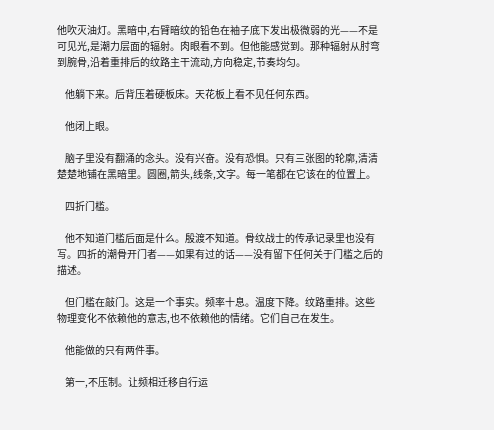他吹灭油灯。黑暗中,右臂暗纹的铅色在袖子底下发出极微弱的光——不是可见光,是潮力层面的辐射。肉眼看不到。但他能感觉到。那种辐射从肘弯到腕骨,沿着重排后的纹路主干流动,方向稳定,节奏均匀。

    他躺下来。后背压着硬板床。天花板上看不见任何东西。

    他闭上眼。

    脑子里没有翻涌的念头。没有兴奋。没有恐惧。只有三张图的轮廓,清清楚楚地铺在黑暗里。圆圈,箭头,线条,文字。每一笔都在它该在的位置上。

    四折门槛。

    他不知道门槛后面是什么。殷渡不知道。骨纹战士的传承记录里也没有写。四折的潮骨开门者——如果有过的话——没有留下任何关于门槛之后的描述。

    但门槛在敲门。这是一个事实。频率十息。温度下降。纹路重排。这些物理变化不依赖他的意志,也不依赖他的情绪。它们自己在发生。

    他能做的只有两件事。

    第一,不压制。让频相迁移自行运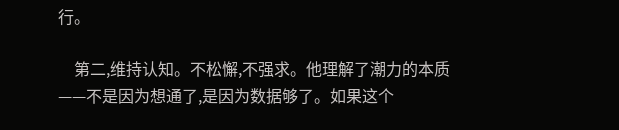行。

    第二,维持认知。不松懈,不强求。他理解了潮力的本质——不是因为想通了,是因为数据够了。如果这个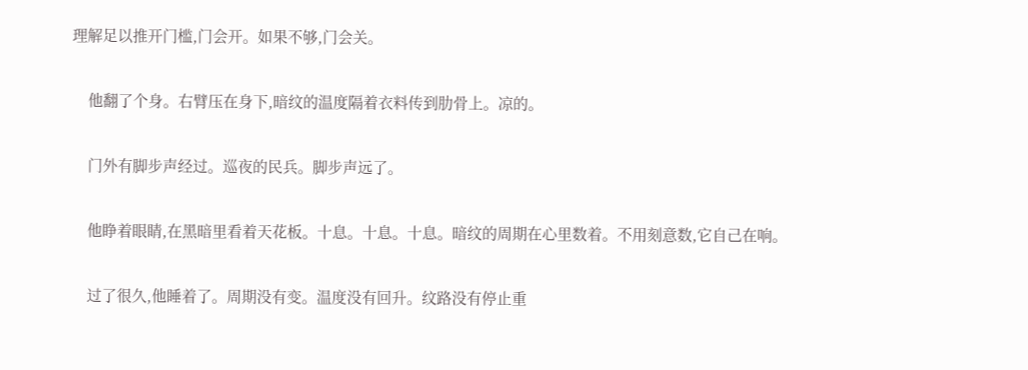理解足以推开门槛,门会开。如果不够,门会关。

    他翻了个身。右臂压在身下,暗纹的温度隔着衣料传到肋骨上。凉的。

    门外有脚步声经过。巡夜的民兵。脚步声远了。

    他睁着眼睛,在黑暗里看着天花板。十息。十息。十息。暗纹的周期在心里数着。不用刻意数,它自己在响。

    过了很久,他睡着了。周期没有变。温度没有回升。纹路没有停止重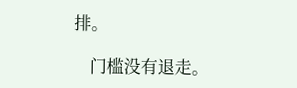排。

    门槛没有退走。